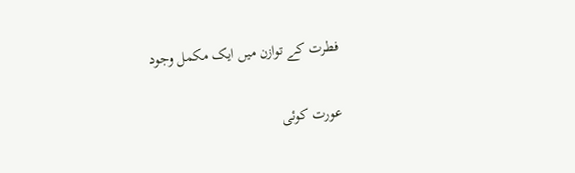فطرت کے توازن میں ایک مکمل وجود

عورت کوئی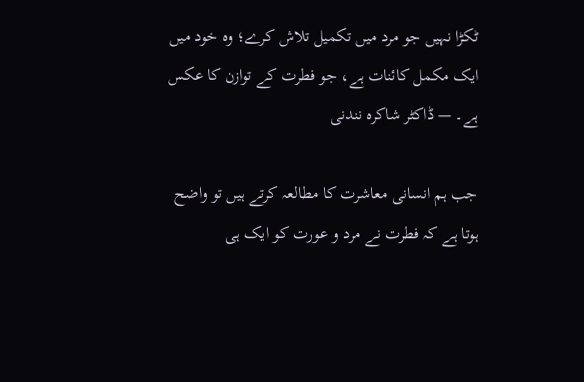ٹکڑا نہیں جو مرد میں تکمیل تلاش کرے؛ وہ خود میں ایک مکمل کائنات ہے، جو فطرت کے توازن کا عکس ہے۔ — ڈاکٹر شاکرہ نندنی

جب ہم انسانی معاشرت کا مطالعہ کرتے ہیں تو واضح ہوتا ہے کہ فطرت نے مرد و عورت کو ایک ہی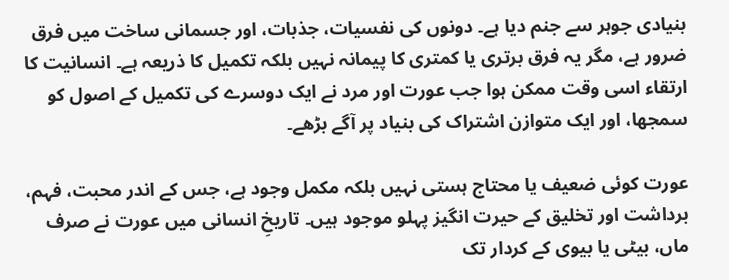بنیادی جوہر سے جنم دیا ہے۔ دونوں کی نفسیات، جذبات، اور جسمانی ساخت میں فرق ضرور ہے، مگر یہ فرق برتری یا کمتری کا پیمانہ نہیں بلکہ تکمیل کا ذریعہ ہے۔ انسانیت کا ارتقاء اسی وقت ممکن ہوا جب عورت اور مرد نے ایک دوسرے کی تکمیل کے اصول کو سمجھا، اور ایک متوازن اشتراک کی بنیاد پر آگے بڑھے۔

عورت کوئی ضعیف یا محتاج ہستی نہیں بلکہ مکمل وجود ہے، جس کے اندر محبت، فہم، برداشت اور تخلیق کے حیرت انگیز پہلو موجود ہیں۔ تاریخِ انسانی میں عورت نے صرف ماں، بیٹی یا بیوی کے کردار تک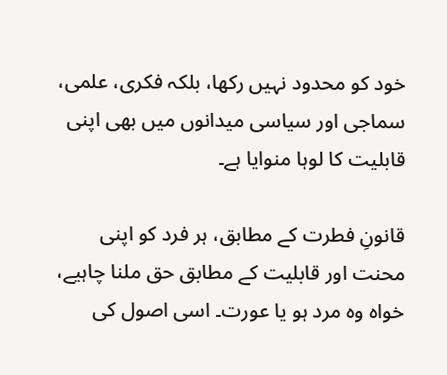خود کو محدود نہیں رکھا، بلکہ فکری، علمی، سماجی اور سیاسی میدانوں میں بھی اپنی قابلیت کا لوہا منوایا ہے۔

قانونِ فطرت کے مطابق، ہر فرد کو اپنی محنت اور قابلیت کے مطابق حق ملنا چاہیے، خواہ وہ مرد ہو یا عورت۔ اسی اصول کی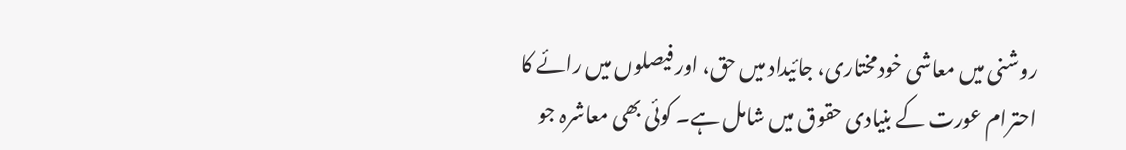روشنی میں معاشی خودمختاری، جائیداد میں حق، اور فیصلوں میں رائے کا احترام عورت کے بنیادی حقوق میں شامل ہے۔ کوئی بھی معاشرہ جو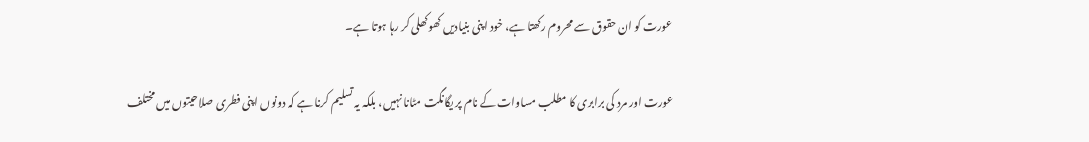عورت کو ان حقوق سے محروم رکھتا ہے، خود اپنی بنیادیں کھوکھلی کر رہا ہوتا ہے۔

عورت اور مرد کی برابری کا مطلب مساوات کے نام پر یگانگت مٹانا نہیں، بلکہ یہ تسلیم کرنا ہے کہ دونوں اپنی فطری صلاحیتوں میں مختلف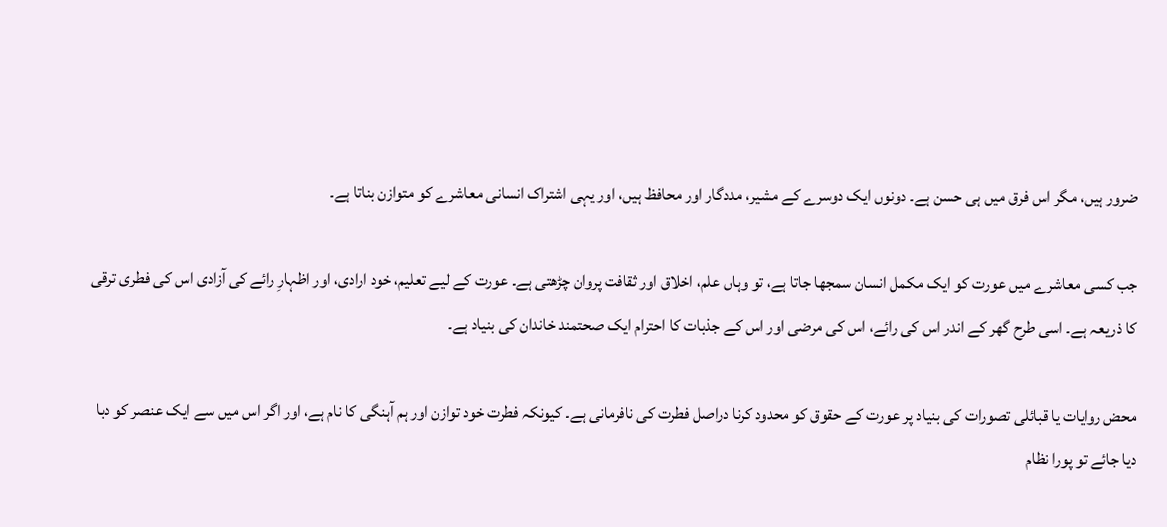ضرور ہیں، مگر اس فرق میں ہی حسن ہے۔ دونوں ایک دوسرے کے مشیر، مددگار اور محافظ ہیں، اور یہی اشتراک انسانی معاشرے کو متوازن بناتا ہے۔

جب کسی معاشرے میں عورت کو ایک مکمل انسان سمجھا جاتا ہے، تو وہاں علم، اخلاق اور ثقافت پروان چڑھتی ہے۔ عورت کے لیے تعلیم، خود ارادی، اور اظہارِ رائے کی آزادی اس کی فطری ترقی کا ذریعہ ہے۔ اسی طرح گھر کے اندر اس کی رائے، اس کی مرضی اور اس کے جذبات کا احترام ایک صحتمند خاندان کی بنیاد ہے۔

محض روایات یا قبائلی تصورات کی بنیاد پر عورت کے حقوق کو محدود کرنا دراصل فطرت کی نافرمانی ہے۔ کیونکہ فطرت خود توازن اور ہم آہنگی کا نام ہے، اور اگر اس میں سے ایک عنصر کو دبا دیا جائے تو پورا نظام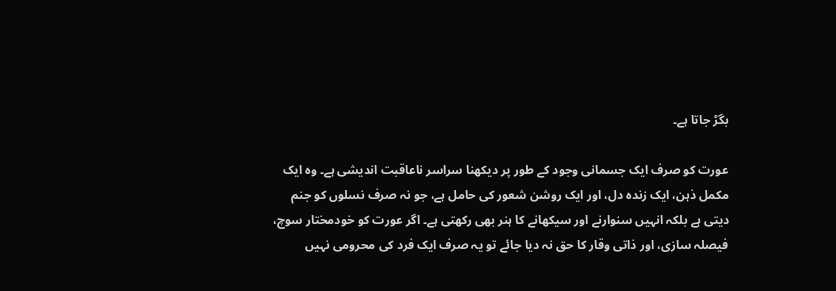بگڑ جاتا ہے۔

عورت کو صرف ایک جسمانی وجود کے طور پر دیکھنا سراسر ناعاقبت اندیشی ہے۔ وہ ایک مکمل ذہن، ایک زندہ دل، اور ایک روشن شعور کی حامل ہے، جو نہ صرف نسلوں کو جنم دیتی ہے بلکہ انہیں سنوارنے اور سیکھانے کا ہنر بھی رکھتی ہے۔ اگر عورت کو خودمختار سوچ، فیصلہ سازی، اور ذاتی وقار کا حق نہ دیا جائے تو یہ صرف ایک فرد کی محرومی نہیں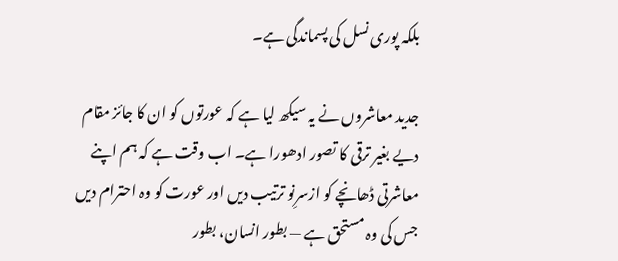بلکہ پوری نسل کی پسماندگی ہے۔

جدید معاشروں نے یہ سیکھ لیا ہے کہ عورتوں کو ان کا جائز مقام دیے بغیر ترقی کا تصور ادھورا ہے۔ اب وقت ہے کہ ہم اپنے معاشرتی ڈھانچے کو ازسرِنو ترتیب دیں اور عورت کو وہ احترام دیں جس کی وہ مستحق ہے — بطور انسان، بطور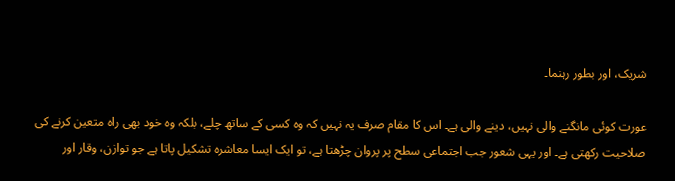شریک، اور بطور رہنما۔

عورت کوئی مانگنے والی نہیں، دینے والی ہے۔ اس کا مقام صرف یہ نہیں کہ وہ کسی کے ساتھ چلے، بلکہ وہ خود بھی راہ متعین کرنے کی صلاحیت رکھتی ہے۔ اور یہی شعور جب اجتماعی سطح پر پروان چڑھتا ہے، تو ایک ایسا معاشرہ تشکیل پاتا ہے جو توازن، وقار اور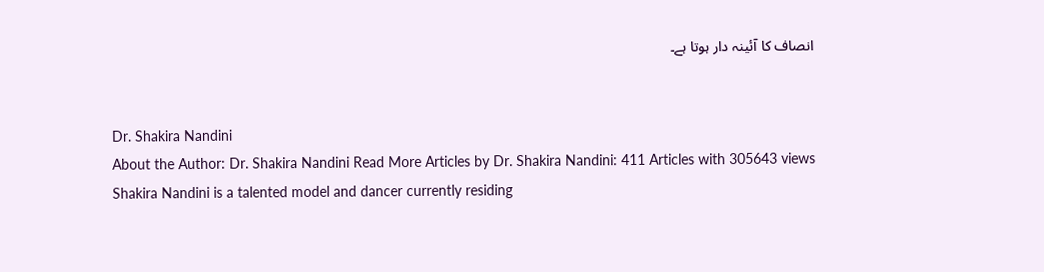انصاف کا آئینہ دار ہوتا ہے۔


Dr. Shakira Nandini
About the Author: Dr. Shakira Nandini Read More Articles by Dr. Shakira Nandini: 411 Articles with 305643 views Shakira Nandini is a talented model and dancer currently residing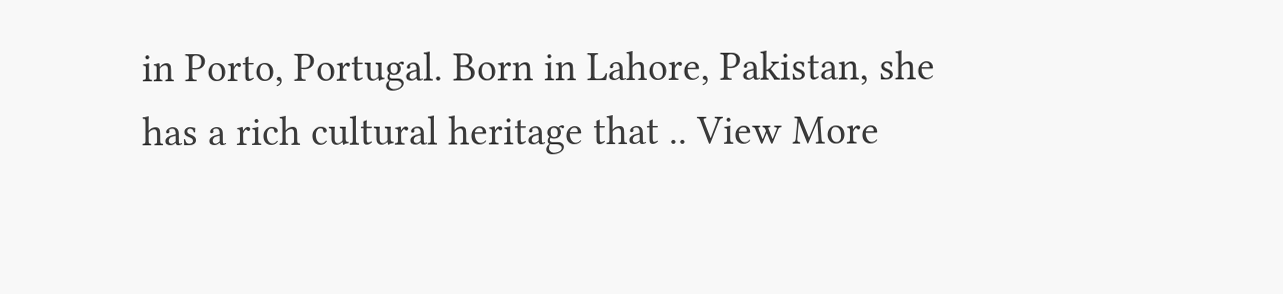in Porto, Portugal. Born in Lahore, Pakistan, she has a rich cultural heritage that .. View More